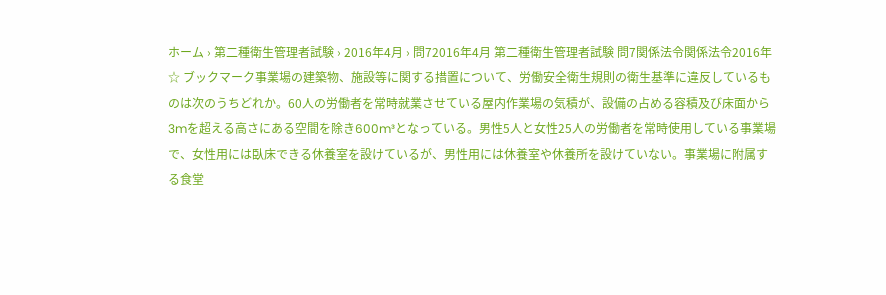ホーム › 第二種衛生管理者試験 › 2016年4月 › 問72016年4月 第二種衛生管理者試験 問7関係法令関係法令2016年☆ ブックマーク事業場の建築物、施設等に関する措置について、労働安全衛生規則の衛生基準に違反しているものは次のうちどれか。60人の労働者を常時就業させている屋内作業場の気積が、設備の占める容積及び床面から3mを超える高さにある空間を除き600m³となっている。男性5人と女性25人の労働者を常時使用している事業場で、女性用には臥床できる休養室を設けているが、男性用には休養室や休養所を設けていない。事業場に附属する食堂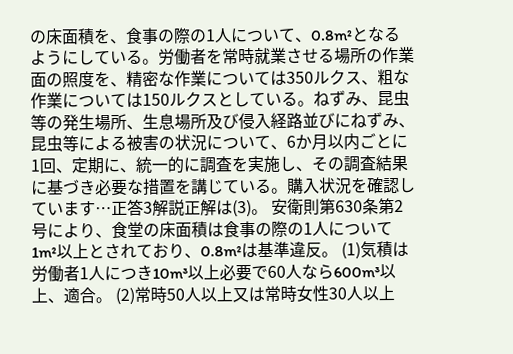の床面積を、食事の際の1人について、0.8m²となるようにしている。労働者を常時就業させる場所の作業面の照度を、精密な作業については350ルクス、粗な作業については150ルクスとしている。ねずみ、昆虫等の発生場所、生息場所及び侵入経路並びにねずみ、昆虫等による被害の状況について、6か月以内ごとに1回、定期に、統一的に調査を実施し、その調査結果に基づき必要な措置を講じている。購入状況を確認しています…正答3解説正解は(3)。 安衛則第630条第2号により、食堂の床面積は食事の際の1人について1m²以上とされており、0.8m²は基準違反。 (1)気積は労働者1人につき10m³以上必要で60人なら600m³以上、適合。 (2)常時50人以上又は常時女性30人以上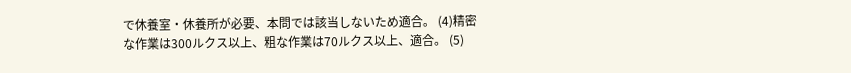で休養室・休養所が必要、本問では該当しないため適合。 (4)精密な作業は300ルクス以上、粗な作業は70ルクス以上、適合。 (5)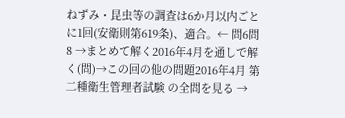ねずみ・昆虫等の調査は6か月以内ごとに1回(安衛則第619条)、適合。← 問6問8 →まとめて解く2016年4月を通しで解く(問)→この回の他の問題2016年4月 第二種衛生管理者試験 の全問を見る →